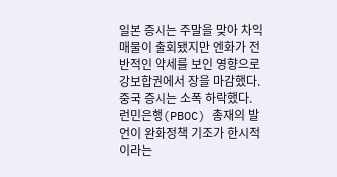일본 증시는 주말을 맞아 차익 매물이 출회됐지만 엔화가 전반적인 약세를 보인 영향으로 강보합권에서 장을 마감했다.
중국 증시는 소폭 하락했다. 런민은행(PBOC) 총재의 발언이 완화정책 기조가 한시적이라는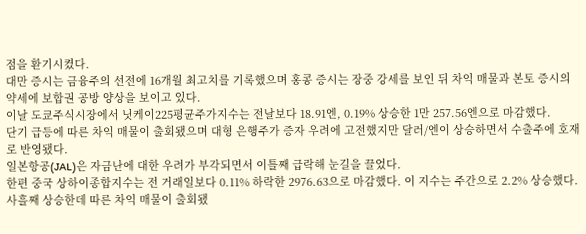점을 환기시켰다.
대만 증시는 금융주의 선전에 16개월 최고치를 기록했으며 홍콩 증시는 장중 강세를 보인 뒤 차익 매물과 본토 증시의 약세에 보합권 공방 양상을 보이고 있다.
이날 도쿄주식시장에서 닛케이225평균주가지수는 전날보다 18.91엔, 0.19% 상승한 1만 257.56엔으로 마감했다.
단기 급등에 따른 차익 매물이 출회됐으며 대형 은행주가 증자 우려에 고전했지만 달러/엔이 상승하면서 수출주에 호재로 반영됐다.
일본항공(JAL)은 자금난에 대한 우려가 부각되면서 이틀째 급락해 눈길을 끌었다.
한편 중국 상하이종합지수는 전 거래일보다 0.11% 하락한 2976.63으로 마감했다. 이 지수는 주간으로 2.2% 상승했다.
사흘째 상승한데 따른 차익 매물이 출회됐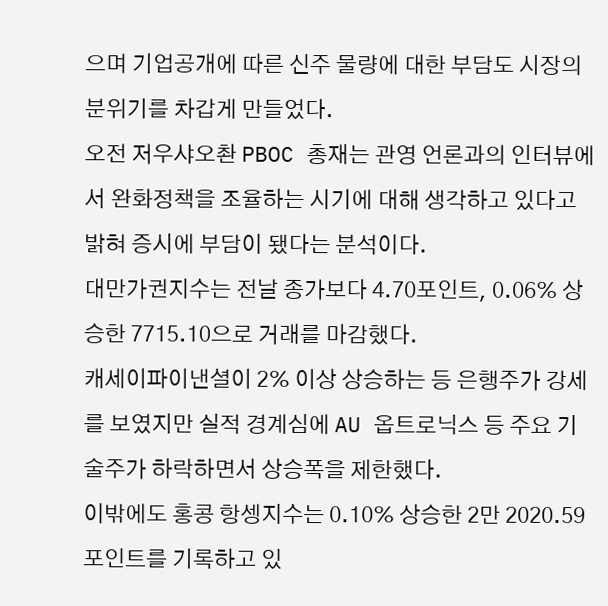으며 기업공개에 따른 신주 물량에 대한 부담도 시장의 분위기를 차갑게 만들었다.
오전 저우샤오촨 PBOC 총재는 관영 언론과의 인터뷰에서 완화정책을 조율하는 시기에 대해 생각하고 있다고 밝혀 증시에 부담이 됐다는 분석이다.
대만가권지수는 전날 종가보다 4.70포인트, 0.06% 상승한 7715.10으로 거래를 마감했다.
캐세이파이낸셜이 2% 이상 상승하는 등 은행주가 강세를 보였지만 실적 경계심에 AU 옵트로닉스 등 주요 기술주가 하락하면서 상승폭을 제한했다.
이밖에도 홍콩 항셍지수는 0.10% 상승한 2만 2020.59포인트를 기록하고 있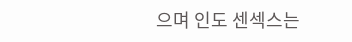으며 인도 센섹스는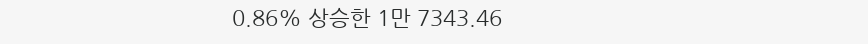0.86% 상승한 1만 7343.46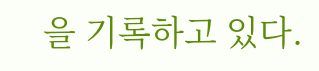을 기록하고 있다.